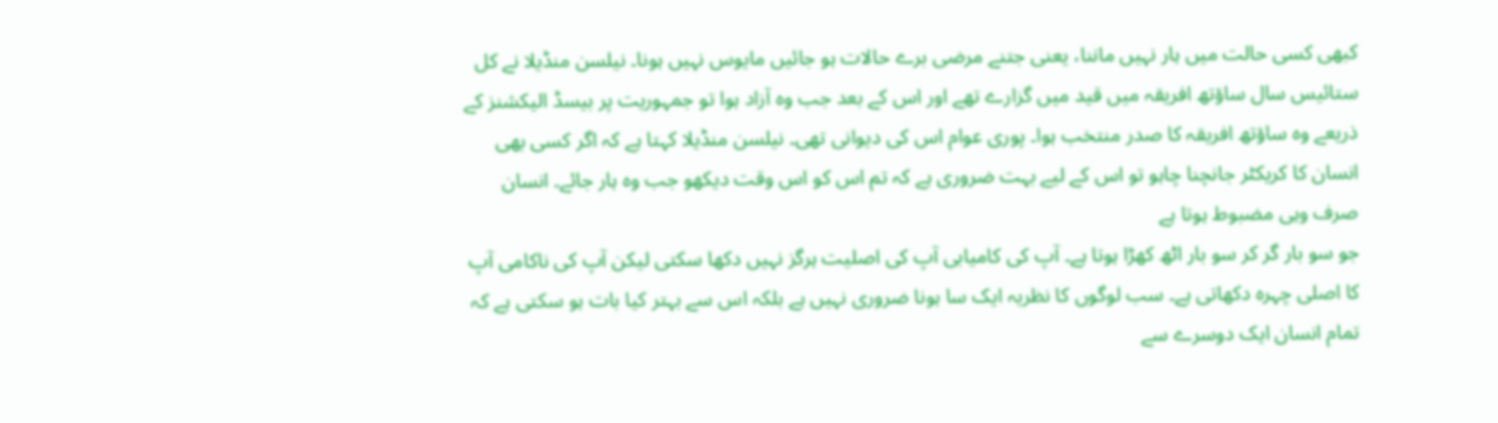کبھی کسی حالت میں ہار نہیں ماننا، یعنی جتنے مرضی برے حالات ہو جائیں مایوس نہیں ہونا۔ نیلسن منڈیلا نے کل ستائیس سال ساؤتھ افریقہ میں قید میں گزارے تھے اور اس کے بعد جب وہ آزاد ہوا تو جمہوریت پر بیسڈ الیکشنز کے ذریعے وہ ساؤتھ افریقہ کا صدر منتخب ہوا۔ پوری عوام اس کی دیوانی تھی۔ نیلسن منڈیلا کہتا ہے کہ اگر کسی بھی انسان کا کریکٹر جانچنا چاہو تو اس کے لیے بہت ضروری ہے کہ تم اس کو اس وقت دیکھو جب وہ ہار جائے۔ انسان صرف وہی مضبوط ہوتا ہے
جو سو بار گر کر سو بار اٹھ کھڑا ہوتا ہے۔ آپ کی کامیابی آپ کی اصلیت ہرگز نہیں دکھا سکتی لیکن آپ کی ناکامی آپ کا اصلی چہرہ دکھاتی ہے۔ سب لوگوں کا نظریہ ایک سا ہونا ضروری نہیں ہے بلکہ اس سے بہتر کیا بات ہو سکتی ہے کہ تمام انسان ایک دوسرے سے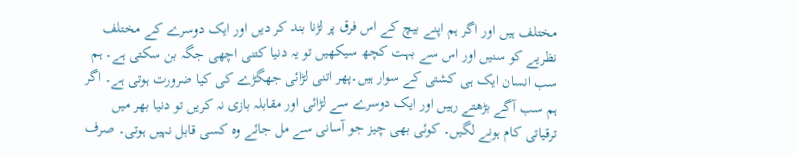مختلف ہیں اور اگر ہم اپنے بیچ کے اس فرق پر لڑنا بند کر دیں اور ایک دوسرے کے مختلف نظریے کو سنیں اور اس سے بہت کچھ سیکھیں تو یہ دنیا کتنی اچھی جگہ بن سکتی ہے۔ ہم سب انسان ایک ہی کشتی کے سوار ہیں۔پھر اتنی لڑائی جھگڑے کی کیا ضرورت ہوتی ہے۔ اگر ہم سب آگے بڑھتے رہیں اور ایک دوسرے سے لڑائی اور مقابلہ بازی نہ کریں تو دنیا بھر میں ترقیاتی کام ہونے لگیں۔ کوئی بھی چیز جو آسانی سے مل جائے وہ کسی قابل نہیں ہوتی۔ صرف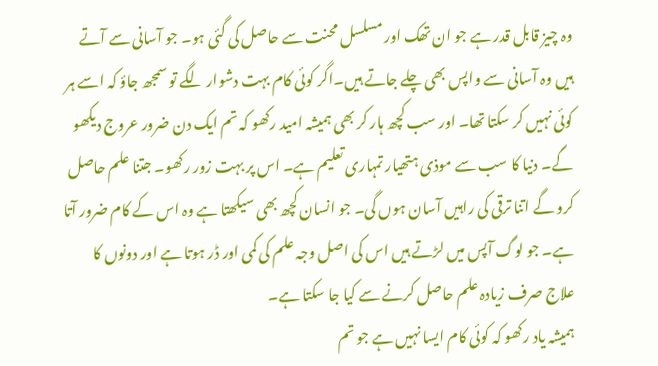وہ چیز قابل قدر ہے جو ان تھک اور مسلسل محنت سے حاصل کی گئی ہو۔ جو آسانی سے آتے ہیں وہ آسانی سے واپس بھی چلے جاتے ہیں۔اگر کوئی کام بہت دشوار لگے تو سمجھ جاؤ کہ اسے ہر کوئی نہیں کر سکتا تھا۔ اور سب کچھ ہار کر بھی ہمیشہ امید رکھو کہ تم ایک دن ضرور عروج دیکھو گے۔ دنیا کا سب سے موذی ہتھیار تمہاری تعلیم ہے۔ اس پر بہت زور رکھو۔ جتنا علم حاصل کرو گے اتنا ترقی کی راہیں آسان ہوں گی۔ جو انسان کچھ بھی سیکھتا ہے وہ اس کے کام ضرور آتا ہے۔ جو لوگ آپس میں لڑتے ہیں اس کی اصل وجہ علم کی کمی اور ڈر ہوتا ہے اور دونوں کا علاج صرف زیادہ علم حاصل کرنے سے کیا جا سکتا ہے۔
ہمیشہ یاد رکھو کہ کوئی کام ایسا نہیں ہے جو تم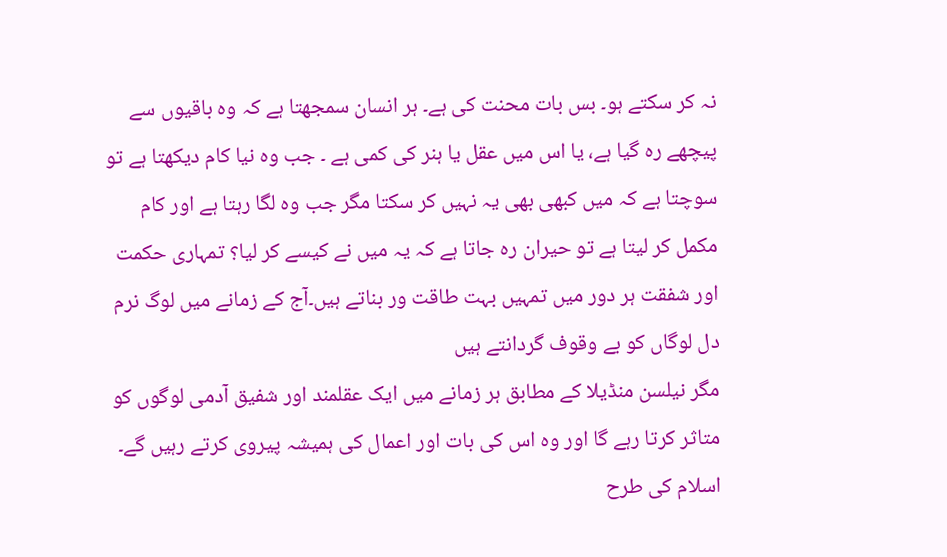نہ کر سکتے ہو۔ بس بات محنت کی ہے۔ ہر انسان سمجھتا ہے کہ وہ باقیوں سے پیچھے رہ گیا ہے، یا اس میں عقل یا ہنر کی کمی ہے ۔ جب وہ نیا کام دیکھتا ہے تو سوچتا ہے کہ میں کبھی بھی یہ نہیں کر سکتا مگر جب وہ لگا رہتا ہے اور کام مکمل کر لیتا ہے تو حیران رہ جاتا ہے کہ یہ میں نے کیسے کر لیا؟ تمہاری حکمت اور شفقت ہر دور میں تمہیں بہت طاقت ور بناتے ہیں۔آج کے زمانے میں لوگ نرم دل لوگاں کو بے وقوف گردانتے ہیں
مگر نیلسن منڈیلا کے مطابق ہر زمانے میں ایک عقلمند اور شفیق آدمی لوگوں کو متاثر کرتا رہے گا اور وہ اس کی بات اور اعمال کی ہمیشہ پیروی کرتے رہیں گے۔ اسلام کی طرح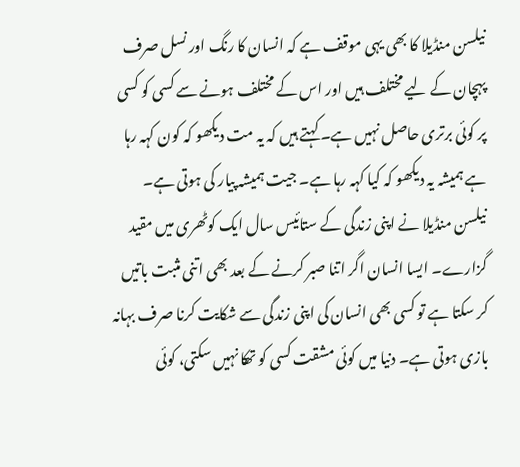نیلسن منڈیلا کا بھی یہی موقف ہے کہ انسان کا رنگ اور نسل صرف پہچان کے لیے مختلف ہیں اور اس کے مختلف ہونے سے کسی کو کسی پر کوئی برتری حاصل نہیں ہے۔ کہتے ہیں کہ یہ مت دیکھو کہ کون کہہ رہا ہے ہمیشہ یہ دیکھو کہ کیا کہہ رہا ہے۔ جیت ہمیشہ پیار کی ہوتی ہے۔
نیلسن منڈیلا نے اپنی زندگی کے ستائیس سال ایک کوٹھری میں مقید گزارے۔ ایسا انسان اگر اتنا صبر کرنے کے بعد بھی اتنی مثبت باتیں کر سکتا ہے تو کسی بھی انسان کی اپنی زندگی سے شکایت کرنا صرف بہانہ بازی ہوتی ہے۔ دنیا میں کوئی مشقت کسی کو تھکا نہیں سکتی، کوئی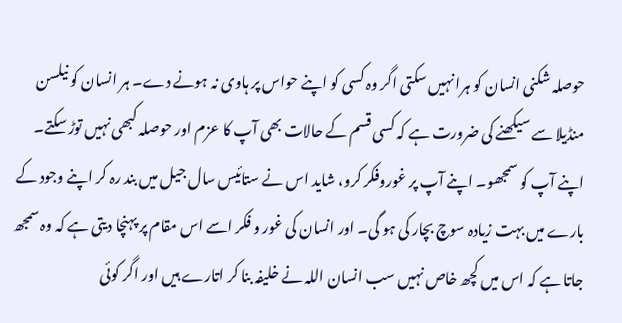حوصلہ شکنی انسان کو ہرا نہیں سکتی اگر وہ کسی کو اپنے حواس پر ہاوی نہ ہونے دے۔ ہر انسان کو نیلسن منڈیلا سے سیکھنے کی ضرورت ہے کہ کسی قسم کے حالات بھی آپ کا عزم اور حوصلہ کبھی نہیں توڑ سکتے۔
اپنے آپ کو سمجھو۔ اپنے آپ پر غوروفکر کرو، شاید اس نے ستائیس سال جیل میں بند رہ کر اپنے وجود کے بارے میں بہت زیادہ سوچ بچار کی ہو گی۔ اور انسان کی غور و فکر اسے اس مقام پر پہنچا دیتی ہے کہ وہ سمجھ جاتا ہے کہ اس میں کچھ خاص نہیں سب انسان اللہ نے خلیفہ بنا کر اتارے ہیں اور اگر کوئی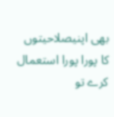بھی اپنیصلاحیتوں کا پورا پورا استعمال کرے تو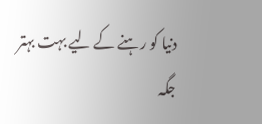دنیا کو رہنے کے لیے بہت بہتر جگہ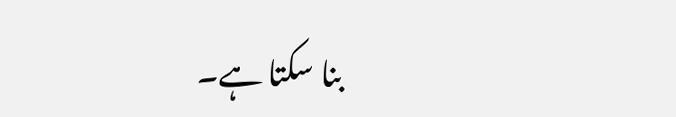بنا سکتا ہے۔